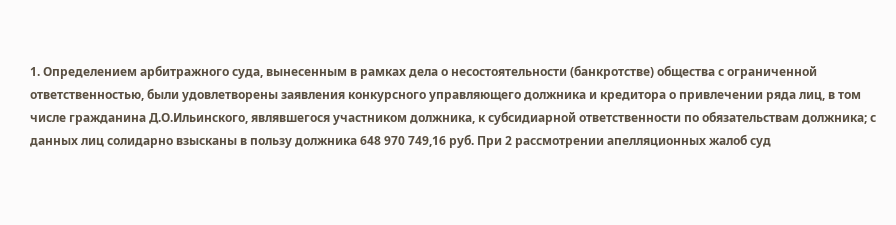1. Определением арбитражного суда, вынесенным в рамках дела о несостоятельности (банкротстве) общества с ограниченной ответственностью, были удовлетворены заявления конкурсного управляющего должника и кредитора о привлечении ряда лиц, в том числе гражданина Д.О.Ильинского, являвшегося участником должника, к субсидиарной ответственности по обязательствам должника; с данных лиц солидарно взысканы в пользу должника 648 970 749,16 руб. При 2 рассмотрении апелляционных жалоб суд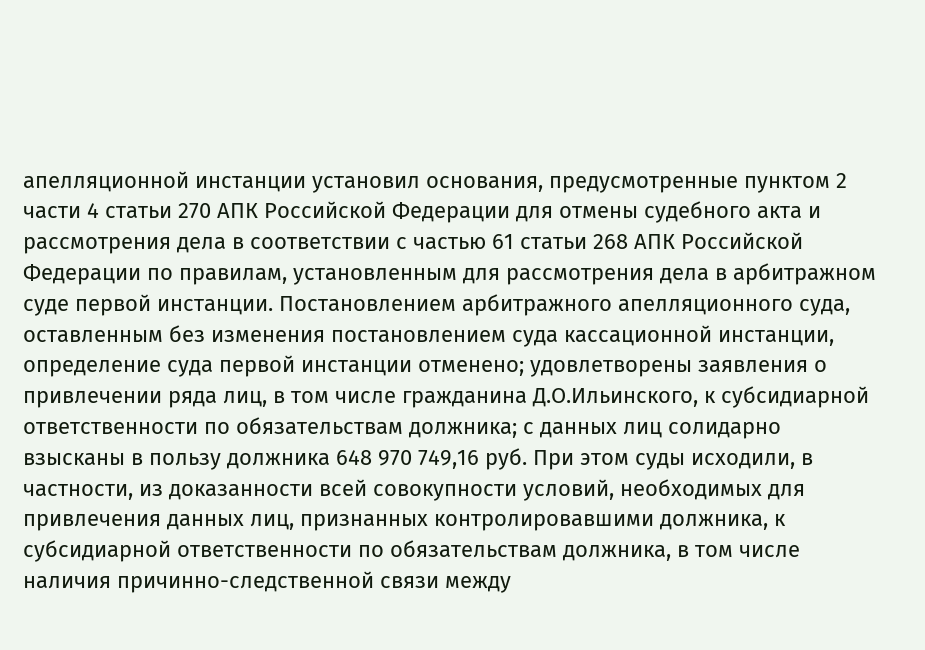апелляционной инстанции установил основания, предусмотренные пунктом 2 части 4 статьи 270 АПК Российской Федерации для отмены судебного акта и рассмотрения дела в соответствии с частью 61 статьи 268 АПК Российской Федерации по правилам, установленным для рассмотрения дела в арбитражном суде первой инстанции. Постановлением арбитражного апелляционного суда, оставленным без изменения постановлением суда кассационной инстанции, определение суда первой инстанции отменено; удовлетворены заявления о привлечении ряда лиц, в том числе гражданина Д.О.Ильинского, к субсидиарной ответственности по обязательствам должника; с данных лиц солидарно взысканы в пользу должника 648 970 749,16 руб. При этом суды исходили, в частности, из доказанности всей совокупности условий, необходимых для привлечения данных лиц, признанных контролировавшими должника, к субсидиарной ответственности по обязательствам должника, в том числе наличия причинно-следственной связи между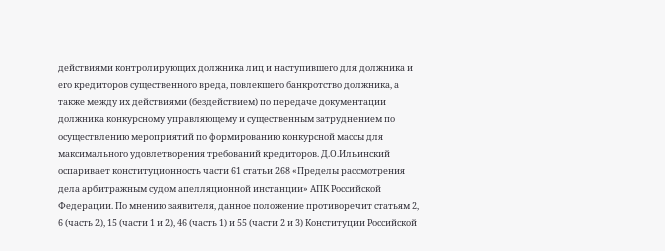действиями контролирующих должника лиц и наступившего для должника и его кредиторов существенного вреда, повлекшего банкротство должника, а также между их действиями (бездействием) по передаче документации должника конкурсному управляющему и существенным затруднением по осуществлению мероприятий по формированию конкурсной массы для максимального удовлетворения требований кредиторов. Д.О.Ильинский оспаривает конституционность части 61 статьи 268 «Пределы рассмотрения дела арбитражным судом апелляционной инстанции» АПК Российской Федерации. По мнению заявителя, данное положение противоречит статьям 2, 6 (часть 2), 15 (части 1 и 2), 46 (часть 1) и 55 (части 2 и 3) Конституции Российской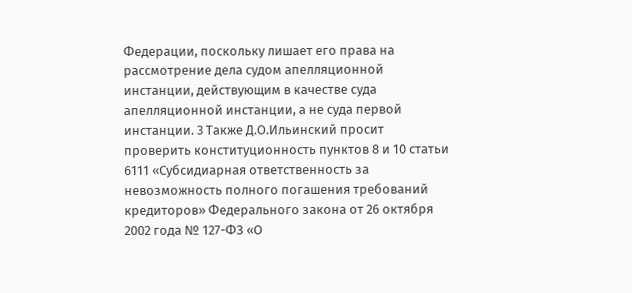Федерации, поскольку лишает его права на рассмотрение дела судом апелляционной инстанции, действующим в качестве суда апелляционной инстанции, а не суда первой инстанции. 3 Также Д.О.Ильинский просит проверить конституционность пунктов 8 и 10 статьи 6111 «Субсидиарная ответственность за невозможность полного погашения требований кредиторов» Федерального закона от 26 октября 2002 года № 127-ФЗ «О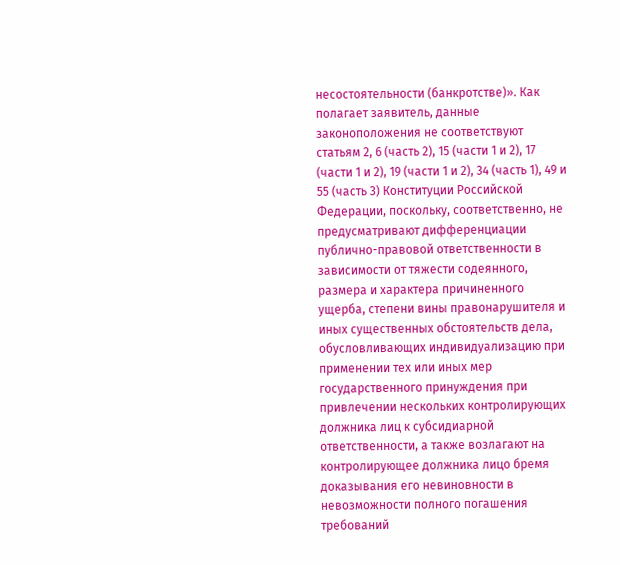несостоятельности (банкротстве)». Как полагает заявитель, данные законоположения не соответствуют статьям 2, 6 (часть 2), 15 (части 1 и 2), 17 (части 1 и 2), 19 (части 1 и 2), 34 (часть 1), 49 и 55 (часть 3) Конституции Российской Федерации, поскольку, соответственно, не предусматривают дифференциации публично-правовой ответственности в зависимости от тяжести содеянного, размера и характера причиненного ущерба, степени вины правонарушителя и иных существенных обстоятельств дела, обусловливающих индивидуализацию при применении тех или иных мер государственного принуждения при привлечении нескольких контролирующих должника лиц к субсидиарной ответственности, а также возлагают на контролирующее должника лицо бремя доказывания его невиновности в невозможности полного погашения требований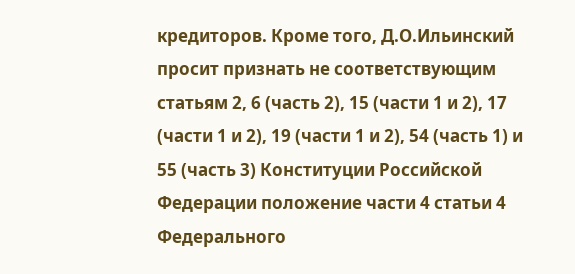кредиторов. Кроме того, Д.О.Ильинский просит признать не соответствующим статьям 2, 6 (часть 2), 15 (части 1 и 2), 17 (части 1 и 2), 19 (части 1 и 2), 54 (часть 1) и 55 (часть 3) Конституции Российской Федерации положение части 4 статьи 4 Федерального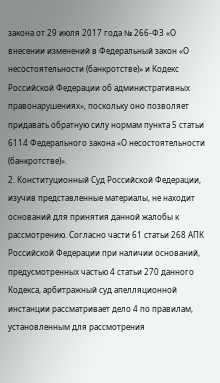закона от 29 июля 2017 года № 266-ФЗ «О внесении изменений в Федеральный закон «О несостоятельности (банкротстве)» и Кодекс Российской Федерации об административных правонарушениях», поскольку оно позволяет придавать обратную силу нормам пункта 5 статьи 6114 Федерального закона «О несостоятельности (банкротстве)».
2. Конституционный Суд Российской Федерации, изучив представленные материалы, не находит оснований для принятия данной жалобы к рассмотрению. Согласно части 61 статьи 268 АПК Российской Федерации при наличии оснований, предусмотренных частью 4 статьи 270 данного Кодекса, арбитражный суд апелляционной инстанции рассматривает дело 4 по правилам, установленным для рассмотрения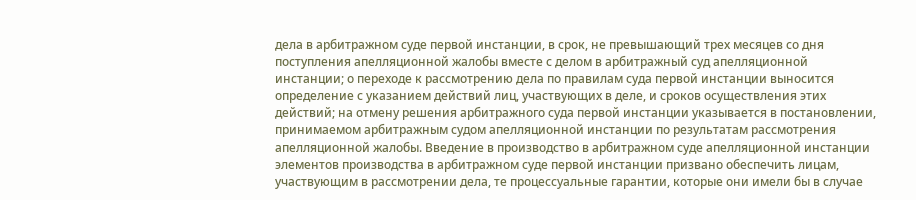дела в арбитражном суде первой инстанции, в срок, не превышающий трех месяцев со дня поступления апелляционной жалобы вместе с делом в арбитражный суд апелляционной инстанции; о переходе к рассмотрению дела по правилам суда первой инстанции выносится определение с указанием действий лиц, участвующих в деле, и сроков осуществления этих действий; на отмену решения арбитражного суда первой инстанции указывается в постановлении, принимаемом арбитражным судом апелляционной инстанции по результатам рассмотрения апелляционной жалобы. Введение в производство в арбитражном суде апелляционной инстанции элементов производства в арбитражном суде первой инстанции призвано обеспечить лицам, участвующим в рассмотрении дела, те процессуальные гарантии, которые они имели бы в случае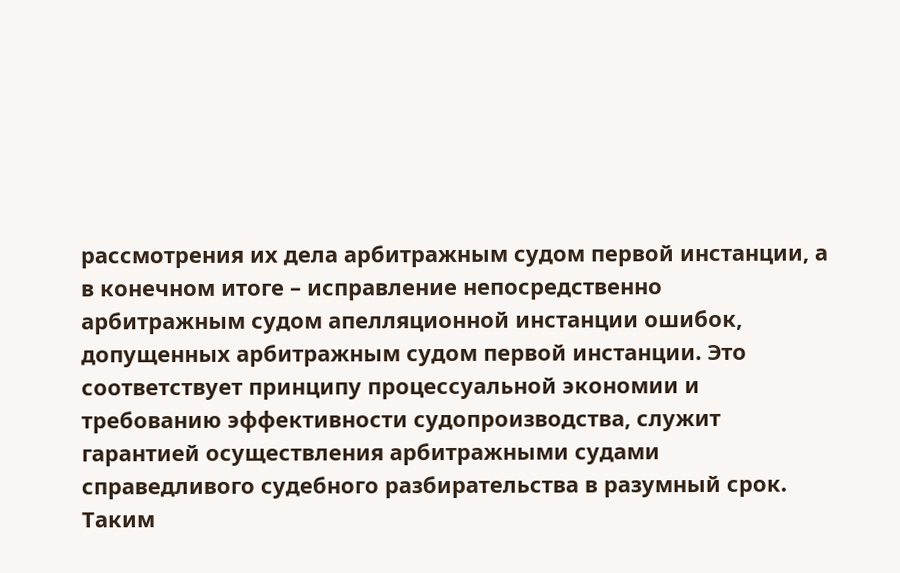рассмотрения их дела арбитражным судом первой инстанции, а в конечном итоге – исправление непосредственно арбитражным судом апелляционной инстанции ошибок, допущенных арбитражным судом первой инстанции. Это соответствует принципу процессуальной экономии и требованию эффективности судопроизводства, служит гарантией осуществления арбитражными судами справедливого судебного разбирательства в разумный срок. Таким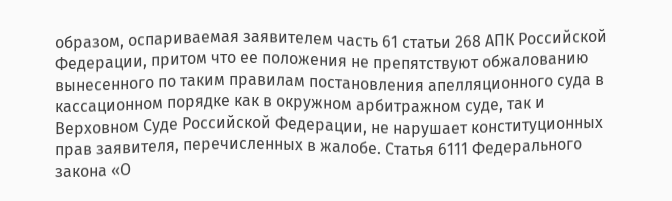образом, оспариваемая заявителем часть 61 статьи 268 АПК Российской Федерации, притом что ее положения не препятствуют обжалованию вынесенного по таким правилам постановления апелляционного суда в кассационном порядке как в окружном арбитражном суде, так и Верховном Суде Российской Федерации, не нарушает конституционных прав заявителя, перечисленных в жалобе. Статья 6111 Федерального закона «О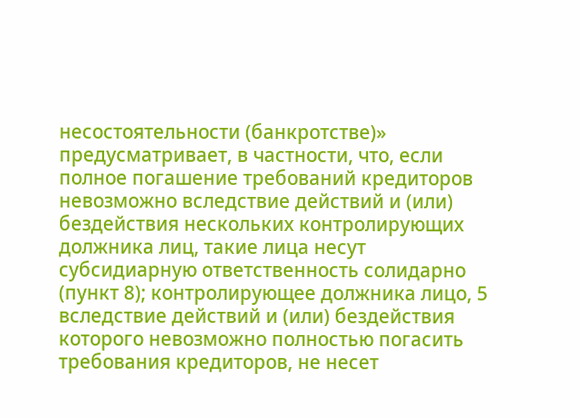несостоятельности (банкротстве)» предусматривает, в частности, что, если полное погашение требований кредиторов невозможно вследствие действий и (или) бездействия нескольких контролирующих должника лиц, такие лица несут субсидиарную ответственность солидарно (пункт 8); контролирующее должника лицо, 5 вследствие действий и (или) бездействия которого невозможно полностью погасить требования кредиторов, не несет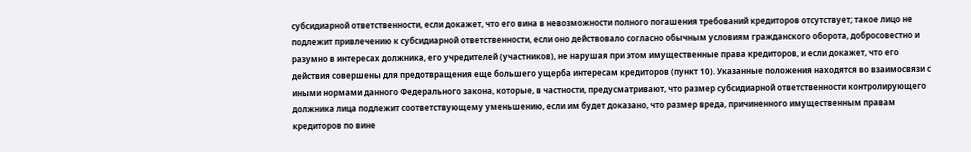субсидиарной ответственности, если докажет, что его вина в невозможности полного погашения требований кредиторов отсутствует; такое лицо не подлежит привлечению к субсидиарной ответственности, если оно действовало согласно обычным условиям гражданского оборота, добросовестно и разумно в интересах должника, его учредителей (участников), не нарушая при этом имущественные права кредиторов, и если докажет, что его действия совершены для предотвращения еще большего ущерба интересам кредиторов (пункт 10). Указанные положения находятся во взаимосвязи с иными нормами данного Федерального закона, которые, в частности, предусматривают, что размер субсидиарной ответственности контролирующего должника лица подлежит соответствующему уменьшению, если им будет доказано, что размер вреда, причиненного имущественным правам кредиторов по вине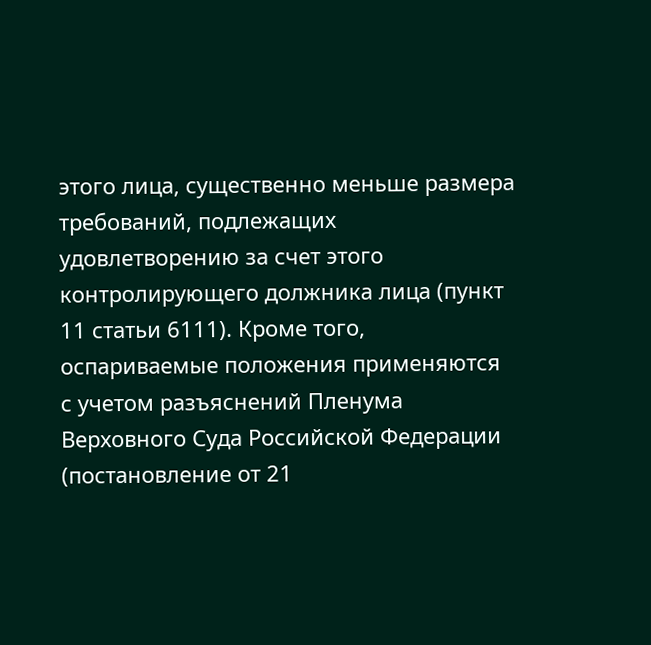этого лица, существенно меньше размера требований, подлежащих удовлетворению за счет этого контролирующего должника лица (пункт 11 статьи 6111). Кроме того, оспариваемые положения применяются с учетом разъяснений Пленума Верховного Суда Российской Федерации (постановление от 21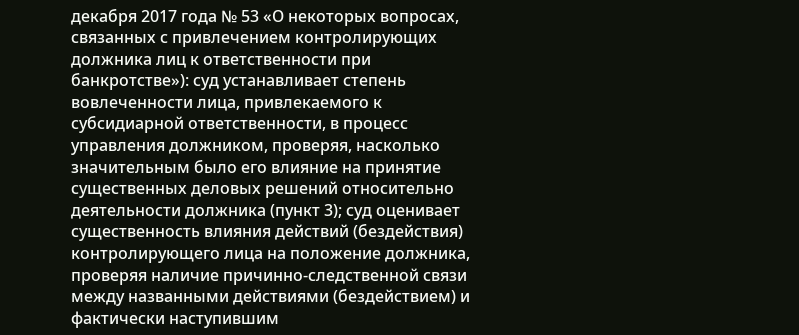декабря 2017 года № 53 «О некоторых вопросах, связанных с привлечением контролирующих должника лиц к ответственности при банкротстве»): суд устанавливает степень вовлеченности лица, привлекаемого к субсидиарной ответственности, в процесс управления должником, проверяя, насколько значительным было его влияние на принятие существенных деловых решений относительно деятельности должника (пункт 3); суд оценивает существенность влияния действий (бездействия) контролирующего лица на положение должника, проверяя наличие причинно-следственной связи между названными действиями (бездействием) и фактически наступившим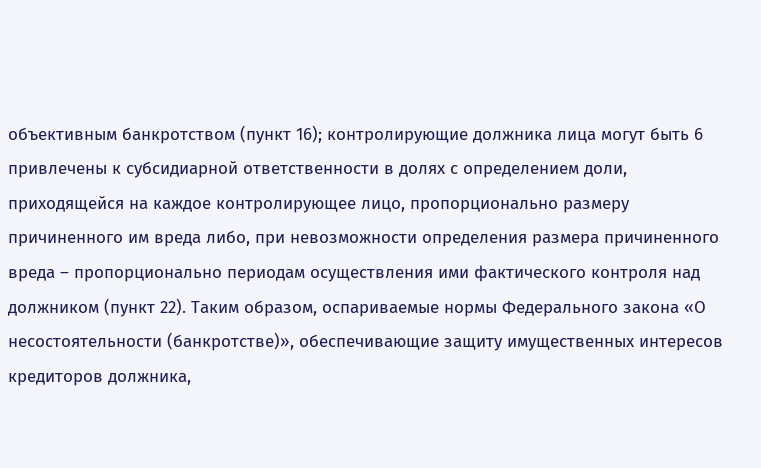объективным банкротством (пункт 16); контролирующие должника лица могут быть 6 привлечены к субсидиарной ответственности в долях с определением доли, приходящейся на каждое контролирующее лицо, пропорционально размеру причиненного им вреда либо, при невозможности определения размера причиненного вреда – пропорционально периодам осуществления ими фактического контроля над должником (пункт 22). Таким образом, оспариваемые нормы Федерального закона «О несостоятельности (банкротстве)», обеспечивающие защиту имущественных интересов кредиторов должника,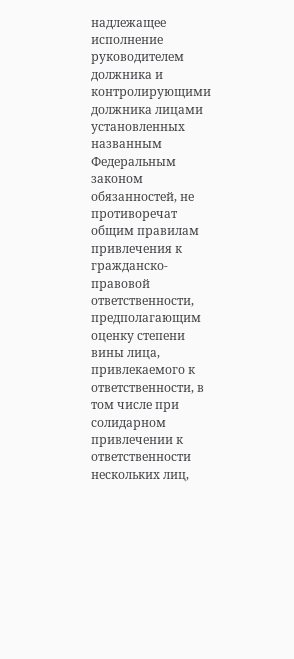надлежащее исполнение руководителем должника и контролирующими должника лицами установленных названным Федеральным законом обязанностей, не противоречат общим правилам привлечения к гражданско-правовой ответственности, предполагающим оценку степени вины лица, привлекаемого к ответственности, в том числе при солидарном привлечении к ответственности нескольких лиц,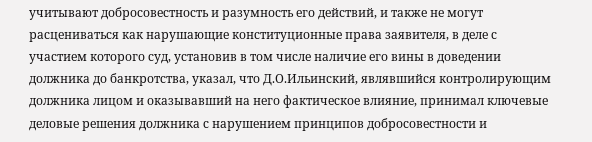учитывают добросовестность и разумность его действий, и также не могут расцениваться как нарушающие конституционные права заявителя, в деле с участием которого суд, установив в том числе наличие его вины в доведении должника до банкротства, указал, что Д.О.Ильинский, являвшийся контролирующим должника лицом и оказывавший на него фактическое влияние, принимал ключевые деловые решения должника с нарушением принципов добросовестности и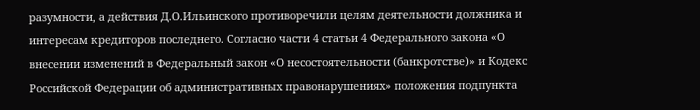разумности, а действия Д.О.Ильинского противоречили целям деятельности должника и интересам кредиторов последнего. Согласно части 4 статьи 4 Федерального закона «О внесении изменений в Федеральный закон «О несостоятельности (банкротстве)» и Кодекс Российской Федерации об административных правонарушениях» положения подпункта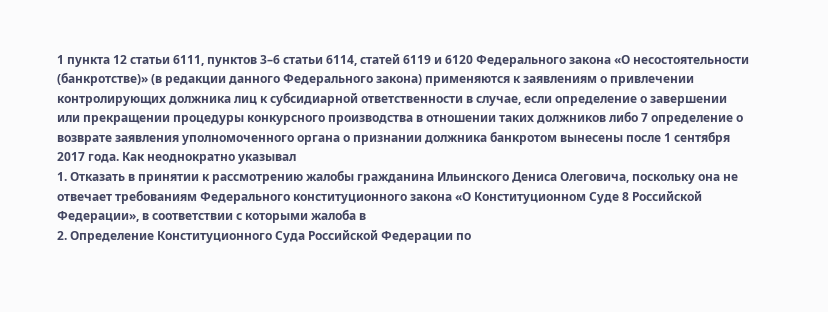1 пункта 12 статьи 6111, пунктов 3–6 статьи 6114, статей 6119 и 6120 Федерального закона «О несостоятельности (банкротстве)» (в редакции данного Федерального закона) применяются к заявлениям о привлечении контролирующих должника лиц к субсидиарной ответственности в случае, если определение о завершении или прекращении процедуры конкурсного производства в отношении таких должников либо 7 определение о возврате заявления уполномоченного органа о признании должника банкротом вынесены после 1 сентября 2017 года. Как неоднократно указывал
1. Отказать в принятии к рассмотрению жалобы гражданина Ильинского Дениса Олеговича, поскольку она не отвечает требованиям Федерального конституционного закона «О Конституционном Суде 8 Российской Федерации», в соответствии с которыми жалоба в
2. Определение Конституционного Суда Российской Федерации по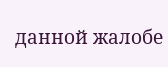данной жалобе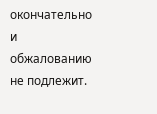окончательно и обжалованию не подлежит.